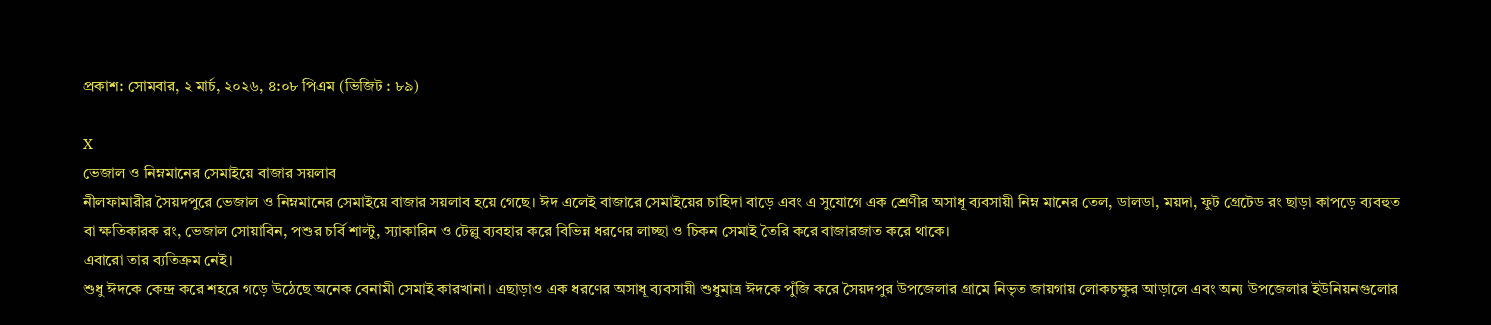প্রকাশ: সোমবার, ২ মার্চ, ২০২৬, ৪:০৮ পিএম (ভিজিট : ৮৯)

X
ভেজাল ও নিম্নমানের সেমাইয়ে বাজার সয়লাব
নীলফামারীর সৈয়দপুরে ভেজাল ও নিম্নমানের সেমাইয়ে বাজার সয়লাব হয়ে গেছে। ঈদ এলেই বাজারে সেমাইয়ের চাহিদা বাড়ে এবং এ সুযোগে এক শ্রেণীর অসাধূ ব্যবসায়ী নিম্ন মানের তেল, ডালডা, ময়দা, ফুট গ্রেটেড রং ছাড়া কাপড়ে ব্যবহুত বা ক্ষতিকারক রং, ভেজাল সোয়াবিন, পশুর চর্বি শাল্টু, স্যাকারিন ও টেল্লু ব্যবহার করে বিভিন্ন ধরণের লাচ্ছা ও চিকন সেমাই তৈরি করে বাজারজাত করে থাকে।
এবারো তার ব্যতিক্রম নেই।
শুধু ঈদকে কেন্দ্র করে শহরে গড়ে উঠেছে অনেক বেনামী সেমাই কারখানা। এছাড়াও এক ধরণের অসাধূ ব্যবসায়ী শুধুমাত্র ঈদকে পুঁজি করে সৈয়দপুর উপজেলার গ্রামে নিভৃত জায়গায় লোকচক্ষুর আড়ালে এবং অন্য উপজেলার ইউনিয়নগুলোর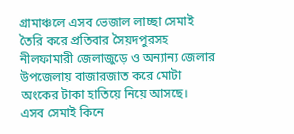গ্রামাঞ্চলে এসব ভেজাল লাচ্ছা সেমাই তৈরি করে প্রতিবার সৈয়দপুরসহ নীলফামারী জেলাজুড়ে ও অন্যান্য জেলার উপজেলায় বাজারজাত করে মোটা অংকের টাকা হাতিয়ে নিয়ে আসছে।
এসব সেমাই কিনে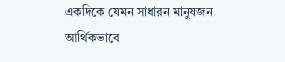একদিকে যেমন সাধারন মানুষজন আর্থিকভাবে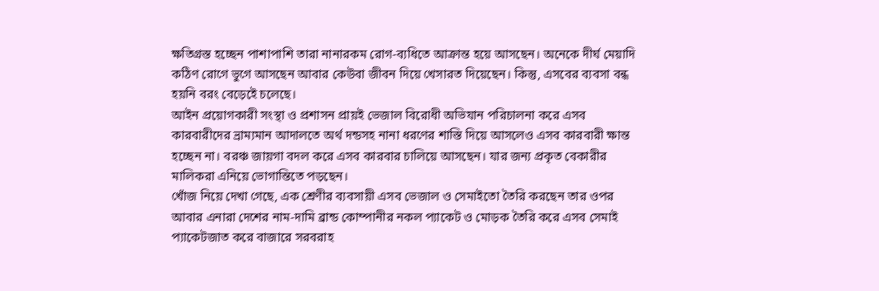ক্ষতিগ্রস্ত হচ্ছেন পাশাপাশি তারা নানারকম রোগ-ব্যধিতে আক্রান্ত হয়ে আসছেন। অনেকে দীর্ঘ মেয়াদি কঠিণ রোগে ভুগে আসছেন আবার কেউবা জীবন দিয়ে খেসারত দিয়েছেন। কিন্তু, এসবের ব্যবসা বন্ধ হয়নি বরং বেড়েইে চলেছে।
আইন প্রয়োগকারী সংস্থা ও প্রশাসন প্রায়ই ভেজাল বিরোধী অভিযান পরিচালনা করে এসব কারবারীদের ভ্রাম্যমান আদালতে অর্থ দন্ডসহ নানা ধরণের শাস্তি দিয়ে আসলেও এসব কারবারী ক্ষান্ত হচ্ছেন না। বরঞ্চ জায়গা বদল করে এসব কারবার চালিয়ে আসছেন। যার জন্য প্রকৃত বেকারীর মালিকরা এনিয়ে ভোগান্তিতে পড়ছেন।
খোঁজ নিয়ে দেখা গেছে, এক শ্রেণীর ব্যবসায়ী এসব ভেজাল ও সেমাইতো তৈরি করছেন তার ওপর আবার এনারা দেশের নাম-দামি ব্রান্ড কোম্পানীর নকল প্যাকেট ও মোড়ক তৈরি করে এসব সেমাই প্যাকেটজাত করে বাজারে সরবরাহ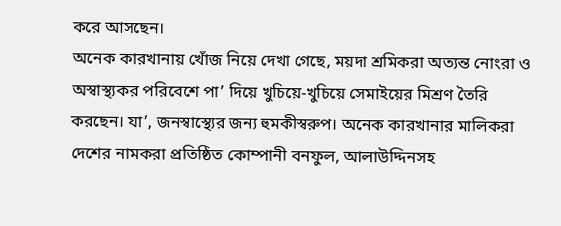করে আসছেন।
অনেক কারখানায় খোঁজ নিয়ে দেখা গেছে, ময়দা শ্রমিকরা অত্যন্ত নোংরা ও অস্বাস্থ্যকর পরিবেশে পা’ দিয়ে খুচিয়ে-খুচিয়ে সেমাইয়ের মিশ্রণ তৈরি করছেন। যা’, জনস্বাস্থ্যের জন্য হুমকীস্বরুপ। অনেক কারখানার মালিকরা দেশের নামকরা প্রতিষ্ঠিত কোম্পানী বনফুল, আলাউদ্দিনসহ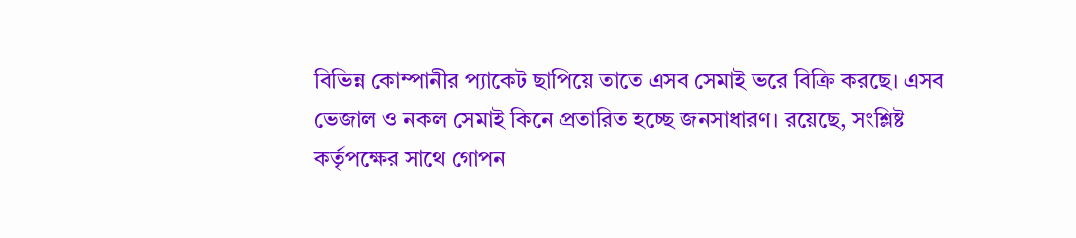বিভিন্ন কোম্পানীর প্যাকেট ছাপিয়ে তাতে এসব সেমাই ভরে বিক্রি করছে। এসব ভেজাল ও নকল সেমাই কিনে প্রতারিত হচ্ছে জনসাধারণ। রয়েছে, সংশ্লিষ্ট কর্তৃপক্ষের সাথে গোপন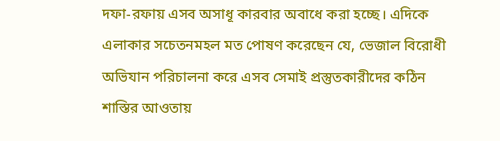দফা-রফায় এসব অসাধূ কারবার অবাধে করা হচ্ছে। এদিকে এলাকার সচেতনমহল মত পোষণ করেছেন যে, ভেজাল বিরোধী অভিযান পরিচালনা করে এসব সেমাই প্রস্তুতকারীদের কঠিন শাস্তির আওতায়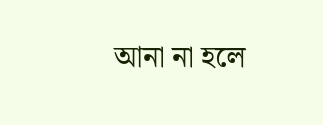আনা না হলে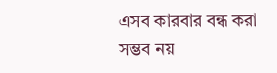এসব কারবার বন্ধ করা সম্ভব নয়